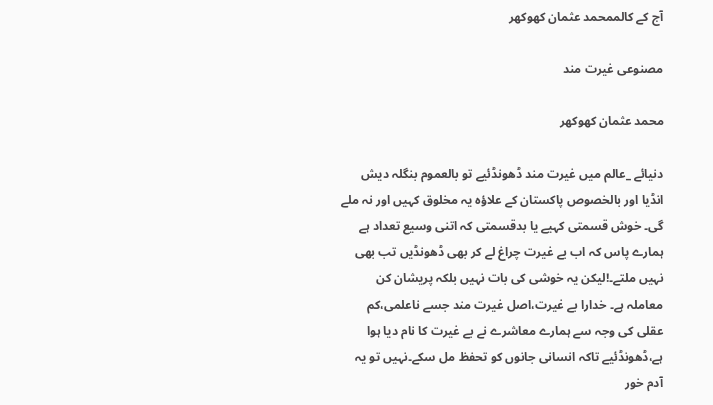آج کے کالممحمد عثمان کھوکھر

مصنوعی غیرت مند

محمد عثمان کھوکھر

دنیائے _عالم میں غیرت مند ڈھونڈئیے تو بالعموم بنگلہ دیش انڈیا اور بالخصوص پاکستان کے علاؤہ یہ مخلوق کہیں اور نہ ملے گی۔ خوش قسمتی کہیے یا بدقسمتی کہ اتنی وسیع تعداد ہے ہمارے پاس کہ اب بے غیرت چراغ لے کر بھی ڈھونڈیں تب بھی نہیں ملتے۔!لیکن یہ خوشی کی بات نہیں بلکہ پریشان کن معاملہ ہے۔ خدارا بے غیرت،اصل غیرت مند جسے ناعلمی،کم عقلی کی وجہ سے ہمارے معاشرے نے بے غیرت کا نام دیا ہوا ہے،ڈھونڈئیے تاکہ انسانی جانوں کو تحفظ مل سکے۔نہیں تو یہ آدم خور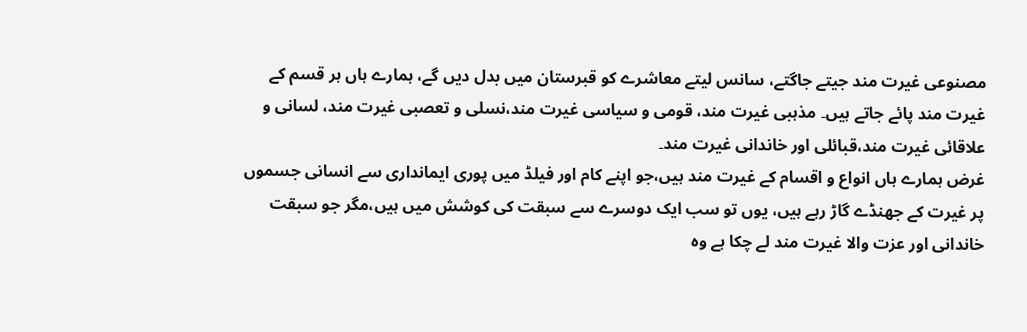مصنوعی غیرت مند جیتے جاگتے، سانس لیتے معاشرے کو قبرستان میں بدل دیں گے، ہمارے ہاں ہر قسم کے غیرت مند پائے جاتے ہیں۔ مذہبی غیرت مند، قومی و سیاسی غیرت مند،نسلی و تعصبی غیرت مند، لسانی و علاقائی غیرت مند،قبائلی اور خاندانی غیرت مند۔
غرض ہمارے ہاں انواع و اقسام کے غیرت مند ہیں،جو اپنے کام اور فیلڈ میں پوری ایمانداری سے انسانی جسموں پر غیرت کے جھنڈے گاڑ رہے ہیں، یوں تو سب ایک دوسرے سے سبقت کی کوشش میں ہیں،مگر جو سبقت خاندانی اور عزت والا غیرت مند لے چکا ہے وہ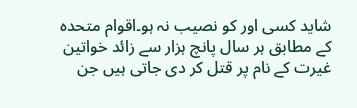شاید کسی اور کو نصیب نہ ہو۔اقوام متحدہ کے مطابق ہر سال پانچ ہزار سے زائد خواتین غیرت کے نام پر قتل کر دی جاتی ہیں جن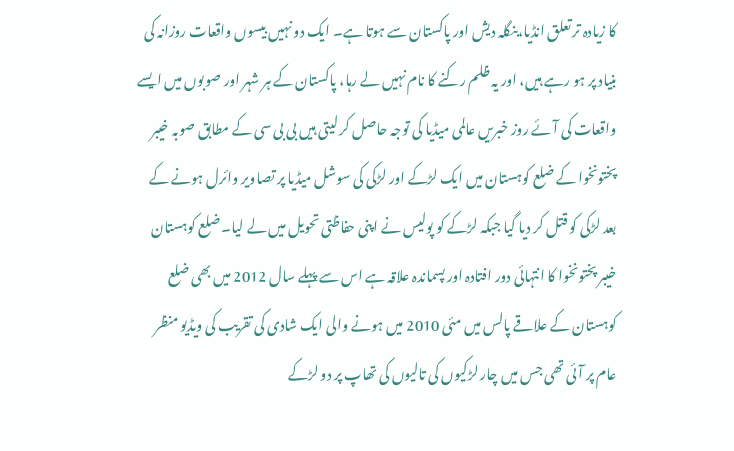کا زیادہ تر تعلق انڈیا،بنگلہ دیش اور پاکستان سے ہوتا ہے۔ ایک دو نہیں بیسوں واقعات روزانہ کی بنیاد پر ہو رہے ہیں، اور یہ ظلم رکنے کا نام نہیں لے رہا، پاکستان کے ہر شہر اور صوبوں میں ایسے واقعات کی آئے روز خبریں عالمی میڈیا کی توجہ حاصل کر لیتی ہیں بی بی سی کے مطابق صوبہ خیبر پختونخوا کے ضلع کوہستان میں ایک لڑکے اور لڑکی کی سوشل میڈیا پر تصاویر وائرل ہونے کے بعد لڑکی کو قتل کر دیا گیا جبکہ لڑکے کو پولیس نے اپنی حفاظتی تحویل میں لے لیا۔ ضلع کوہستان خیبر پختونخوا کا انتہائی دور افتادہ اور پسماندہ علاقہ ہے اس سے پہلے سال 2012 میں بھی ضلع کوہستان کے علاقے پالس میں مئی 2010 میں ہونے والی ایک شادی کی تقریب کی ویڈیو منظر عام پر آئی تھی جس میں چار لڑکیوں کی تالیوں کی تھاپ پر دو لڑکے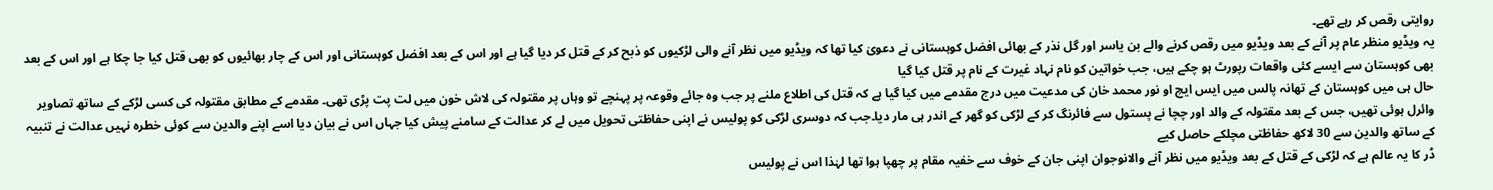روایتی رقص کر رہے تھے۔
یہ ویڈیو منظر عام پر آنے کے بعد ویڈیو میں رقص کرنے والے بن یاسر اور گل نذر کے بھائی افضل کوہستانی نے دعویٰ کیا تھا کہ ویڈیو میں نظر آنے والی لڑکیوں کو ذبح کر کے قتل کر دیا گیا ہے اور اس کے بعد افضل کوہستانی اور اس کے چار بھائیوں کو بھی قتل کیا جا چکا ہے اور اس کے بعد بھی کوہستان سے ایسے کئی واقعات رپورٹ ہو چکے ہیں، جب خواتین کو نام نہاد غیرت کے نام پر قتل کیا گیا
حال ہی میں کوہستان کے تھانہ پالس میں ایس ایچ او نور محمد خان کی مدعیت میں درج مقدمے میں کیا گیا ہے کہ قتل کی اطلاع ملنے پر جب وہ جائے وقوعہ پر پہنچے تو وہاں پر مقتولہ کی لاش خون میں لت پت پڑی تھی۔ مقدمے کے مطابق مقتولہ کی کسی لڑکے کے ساتھ تصاویر وائرل ہوئی تھیں، جس کے بعد مقتولہ کے والد اور چچا نے پستول سے فائرنگ کر کے لڑکی کو گھر کے اندر ہی مار دیا۔جب کہ دوسری لڑکی کو پولیس نے اپنی حفاظتی تحویل میں لے کر عدالت کے سامنے پیش کیا جہاں اس نے بیان دیا اسے اپنے والدین سے کوئی خطرہ نہیں عدالت نے تنبیہ کے ساتھ والدین سے 30 لاکھ حفاظتی مچلکے حاصل کیے
ڈر کا یہ عالم ہے کہ لڑکی کے قتل کے بعد ویڈیو میں نظر آنے والانوجوان اپنی جان کے خوف سے خفیہ مقام پر چھپا ہوا تھا لہٰذا اس نے پولیس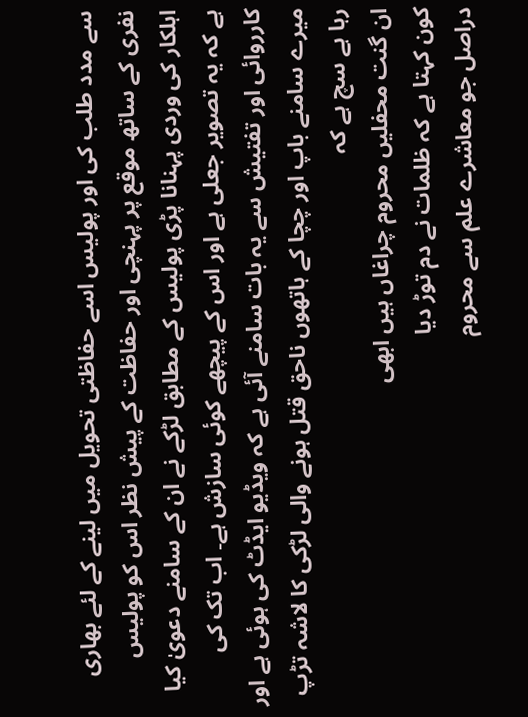سے مدد طلب کی اور پولیس اسے حفاظتی تحویل میں لینے کے لئے بھاری نفری کے ساتھ موقع پر پہنچی اور حفاظت کے پیش نظر اس کو پولیس اہلکار کی وردی پہنانا پڑی پولیس کے مطابق لڑکے نے ان کے سامنے دعویٰ کیا ہے کہ یہ تصویر جعلی ہے اور اس کے پیچھے کوئی سازش ہے۔ اب تک کی کارروائی اور تفتیش سے یہ بات سامنے آئی ہے کہ ویڈیو ایڈٹ کی ہوئی ہے اور میرے سامنے باپ اور چچا کے ہاتھوں ناحق قتل ہونے والی لڑکی کا لاشہ تڑپ رہا ہے سچ ہے کہ
ان گنت محفلیں محروم چراغاں ہیں ابھی
کون کہتا ہے کہ ظلمات نے دم توڑ دیا
دراصل جو معاشرے علم سے محروم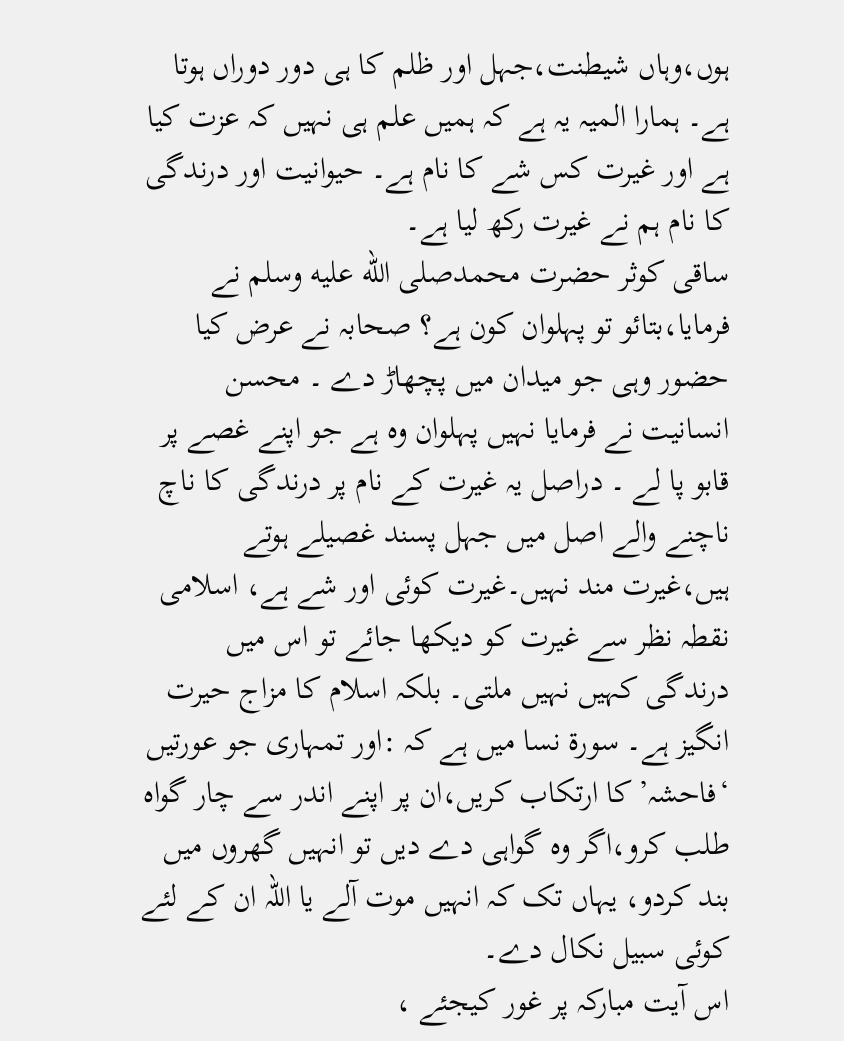ہوں،وہاں شیطنت،جہل اور ظلم کا ہی دور دوراں ہوتا ہے۔ ہمارا المیہ یہ ہے کہ ہمیں علم ہی نہیں کہ عزت کیا ہے اور غیرت کس شے کا نام ہے۔ حیوانیت اور درندگی کا نام ہم نے غیرت رکھ لیا ہے۔
ساقی کوثر حضرت محمدصلى الله عليه وسلم نے فرمایا،بتائو تو پہلوان کون ہے؟ صحابہ نے عرض کیا حضور وہی جو میدان میں پچھاڑ دے ۔ محسن انسانیت نے فرمایا نہیں پہلوان وہ ہے جو اپنے غصے پر قابو پا لے ۔ دراصل یہ غیرت کے نام پر درندگی کا ناچ ناچنے والے اصل میں جہل پسند غصیلے ہوتے ہیں،غیرت مند نہیں۔غیرت کوئی اور شے ہے، اسلامی نقطہ نظر سے غیرت کو دیکھا جائے تو اس میں درندگی کہیں نہیں ملتی۔ بلکہ اسلام کا مزاج حیرت انگیز ہے۔ سورۃ نسا میں ہے کہ :اور تمہاری جو عورتیں ‘فاحشہ’کا ارتکاب کریں،ان پر اپنے اندر سے چار گواہ طلب کرو،اگر وہ گواہی دے دیں تو انہیں گھروں میں بند کردو، یہاں تک کہ انہیں موت آلے یا اللہ ان کے لئے کوئی سبیل نکال دے۔
اس آیت مبارکہ پر غور کیجئے ،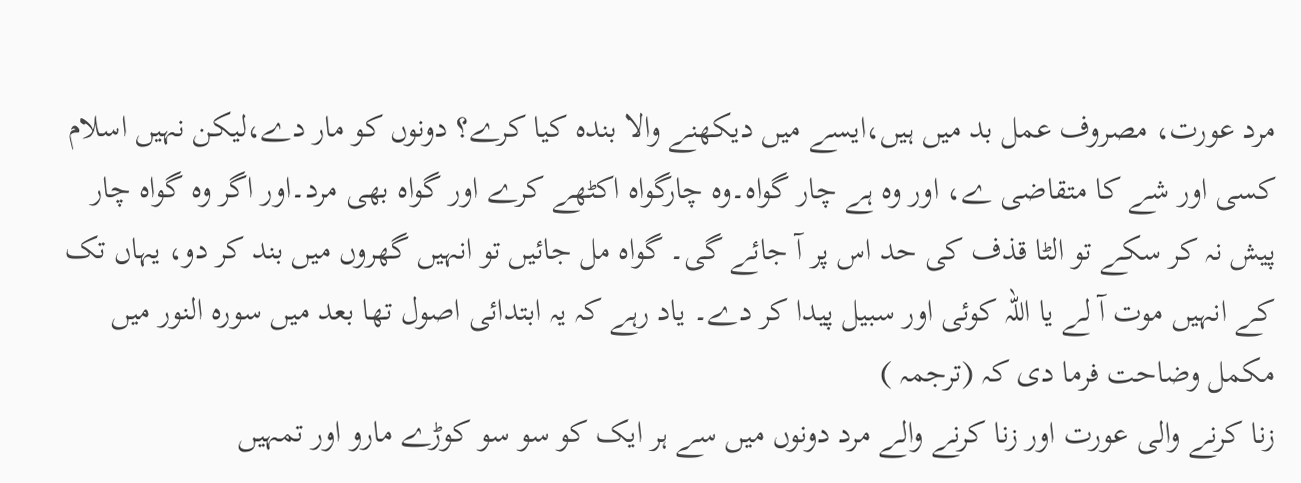مرد عورت، مصروف عمل بد میں ہیں،ایسے میں دیکھنے والا بندہ کیا کرے؟ دونوں کو مار دے،لیکن نہیں اسلام کسی اور شے کا متقاضی ے، اور وہ ہے چار گواہ۔وہ چارگواہ اکٹھے کرے اور گواہ بھی مرد۔اور اگر وہ گواہ چار پیش نہ کر سکے تو الٹا قذف کی حد اس پر آ جائے گی۔ گواہ مل جائیں تو انہیں گھروں میں بند کر دو، یہاں تک کے انہیں موت آ لے یا اللہ کوئی اور سبیل پیدا کر دے۔ یاد رہے کہ یہ ابتدائی اصول تھا بعد میں سورہ النور میں مکمل وضاحت فرما دی کہ (ترجمہ )
زنا کرنے والی عورت اور زنا کرنے والے مرد دونوں میں سے ہر ایک کو سو سو کوڑے مارو اور تمہیں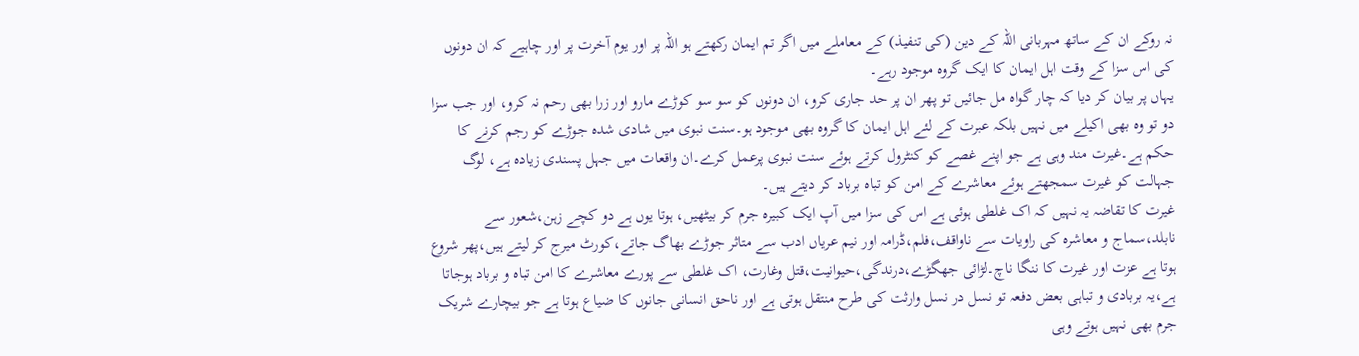نہ روکے ان کے ساتھ مہربانی اللہ کے دین (کی تنفیذ) کے معاملے میں اگر تم ایمان رکھتے ہو اللہ پر اور یوم آخرت پر اور چاہیے کہ ان دونوں کی اس سزا کے وقت اہل ایمان کا ایک گروہ موجود رہے۔
یہاں پر بیان کر دیا کہ چار گواہ مل جائیں تو پھر ان پر حد جاری کرو، ان دونوں کو سو سو کوڑے مارو اور زرا بھی رحم نہ کرو، اور جب سزا دو تو وہ بھی اکیلے میں نہیں بلکہ عبرت کے لئے اہل ایمان کا گروہ بھی موجود ہو۔سنت نبوی میں شادی شدہ جوڑے کو رجم کرنے کا حکم ہے۔غیرت مند وہی ہے جو اپنے غصے کو کنٹرول کرتے ہوئے سنت نبوی پرعمل کرے۔ان واقعات میں جہل پسندی زیادہ ہے، لوگ جہالت کو غیرت سمجھتے ہوئے معاشرے کے امن کو تباہ برباد کر دیتے ہیں۔
غیرت کا تقاضہ یہ نہیں کہ اک غلطی ہوئی ہے اس کی سزا میں آپ ایک کبیرہ جرم کر بیٹھیں، ہوتا یوں ہے دو کچے زہن،شعور سے نابلد،سماج و معاشرہ کی راویات سے ناواقف،فلم،ڈرامہ اور نیم عریاں ادب سے متاثر جوڑے بھاگ جاتے،کورٹ میرج کر لیتے ہیں،پھر شروع ہوتا ہے عزت اور غیرت کا ننگا ناچ۔لڑائی جھگڑے،درندگی،حیوانیت،قتل وغارت، اک غلطی سے پورے معاشرے کا امن تباہ و برباد ہوجاتا ہے،یہ بربادی و تباہی بعض دفعہ تو نسل در نسل وارثت کی طرح منتقل ہوتی ہے اور ناحق انسانی جانوں کا ضیاع ہوتا ہے جو بیچارے شریک جرم بھی نہیں ہوتے وہی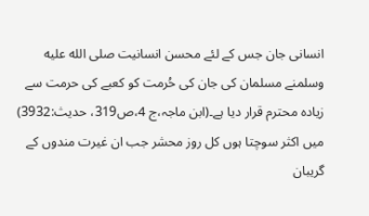انسانی جان جس کے لئے محسن انسانیت صلى الله عليه وسلمنے مسلمان کی جان کی حُرمت کو کعبے کی حرمت سے زیادہ محترم قرار دیا ہے۔(ابن ماجہ،ج 4،ص319، حدیث:3932)
میں اکثر سوچتا ہوں کل روز محشر جب ان غیرت مندوں کے گریبان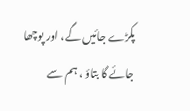پکڑے جائیں گے، اور پوچھا جائے گا بتاؤ ، ہم سے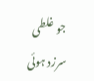جو غلطی سرزد ہوئی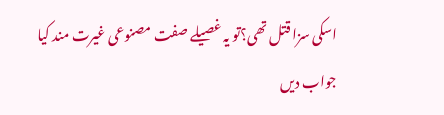اسکی سزا قتل تھی؟تو یہ غصیلے صفت مصنوعی غیرت مند کیا جواب دیں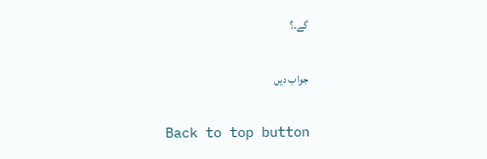گے۔؟

جواب دیں

Back to top button